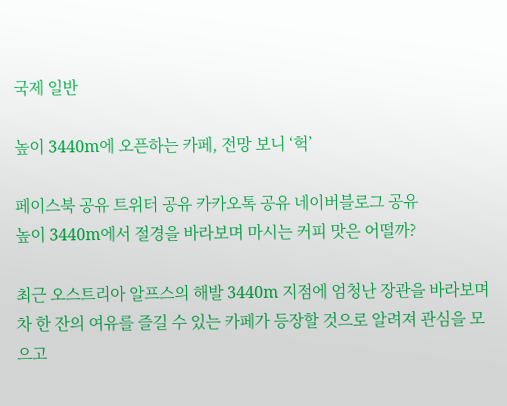국제 일반

높이 3440m에 오픈하는 카페, 전망 보니 ‘헉’

페이스북 공유 트위터 공유 카카오톡 공유 네이버블로그 공유
높이 3440m에서 절경을 바라보며 마시는 커피 맛은 어떨까?

최근 오스트리아 알프스의 해발 3440m 지점에 엄청난 장관을 바라보며 차 한 잔의 여유를 즐길 수 있는 카페가 등장할 것으로 알려져 관심을 모으고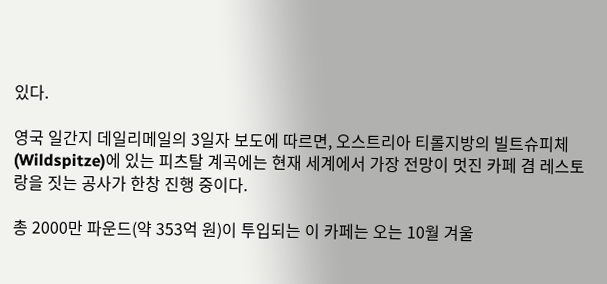있다.

영국 일간지 데일리메일의 3일자 보도에 따르면, 오스트리아 티롤지방의 빌트슈피체(Wildspitze)에 있는 피츠탈 계곡에는 현재 세계에서 가장 전망이 멋진 카페 겸 레스토랑을 짓는 공사가 한창 진행 중이다.

총 2000만 파운드(약 353억 원)이 투입되는 이 카페는 오는 10월 겨울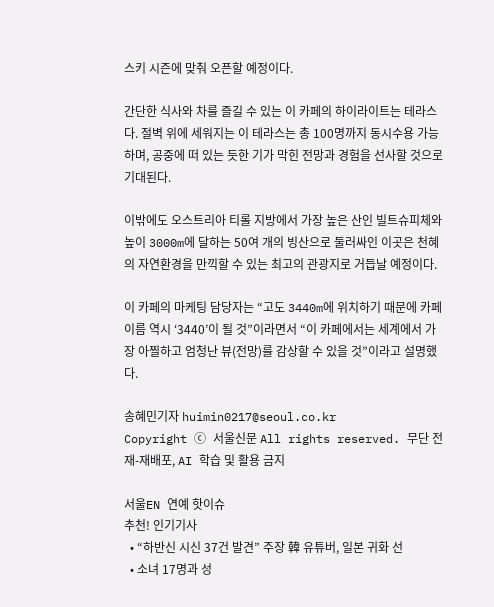스키 시즌에 맞춰 오픈할 예정이다.

간단한 식사와 차를 즐길 수 있는 이 카페의 하이라이트는 테라스다. 절벽 위에 세워지는 이 테라스는 총 100명까지 동시수용 가능하며, 공중에 떠 있는 듯한 기가 막힌 전망과 경험을 선사할 것으로 기대된다.

이밖에도 오스트리아 티롤 지방에서 가장 높은 산인 빌트슈피체와 높이 3000m에 달하는 50여 개의 빙산으로 둘러싸인 이곳은 천혜의 자연환경을 만끽할 수 있는 최고의 관광지로 거듭날 예정이다.

이 카페의 마케팅 담당자는 “고도 3440m에 위치하기 때문에 카페 이름 역시 ‘3440’이 될 것”이라면서 “이 카페에서는 세계에서 가장 아찔하고 엄청난 뷰(전망)를 감상할 수 있을 것”이라고 설명했다.

송혜민기자 huimin0217@seoul.co.kr
Copyright ⓒ 서울신문 All rights reserved. 무단 전재-재배포, AI 학습 및 활용 금지

서울EN 연예 핫이슈
추천! 인기기사
  • “하반신 시신 37건 발견” 주장 韓 유튜버, 일본 귀화 선
  • 소녀 17명과 성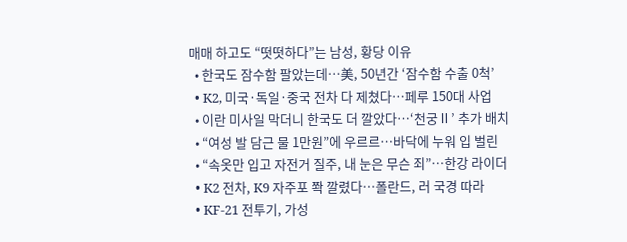매매 하고도 “떳떳하다”는 남성, 황당 이유
  • 한국도 잠수함 팔았는데…美, 50년간 ‘잠수함 수출 0척’
  • K2, 미국·독일·중국 전차 다 제쳤다…페루 150대 사업
  • 이란 미사일 막더니 한국도 더 깔았다…‘천궁Ⅱ’ 추가 배치
  • “여성 발 담근 물 1만원”에 우르르…바닥에 누워 입 벌린
  • “속옷만 입고 자전거 질주, 내 눈은 무슨 죄”…한강 라이더
  • K2 전차, K9 자주포 쫙 깔렸다…폴란드, 러 국경 따라
  • KF-21 전투기, 가성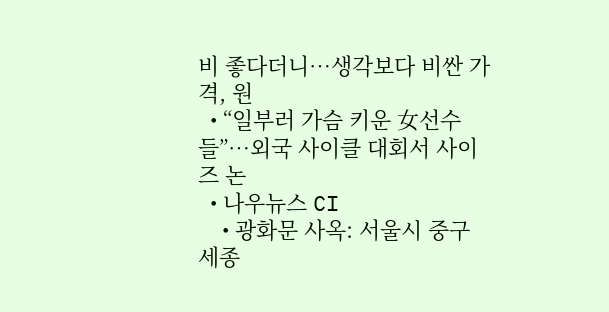비 좋다더니…생각보다 비싼 가격, 원
  • “일부러 가슴 키운 女선수들”…외국 사이클 대회서 사이즈 논
  • 나우뉴스 CI
    • 광화문 사옥: 서울시 중구 세종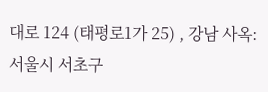대로 124 (태평로1가 25) , 강남 사옥: 서울시 서초구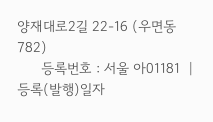양재대로2길 22-16 (우면동 782)
      등록번호 : 서울 아01181  |  등록(발행)일자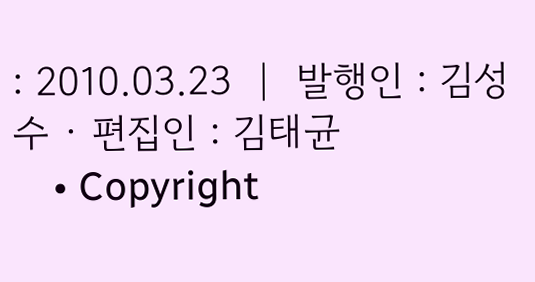: 2010.03.23  |  발행인 : 김성수 · 편집인 : 김태균
    • Copyright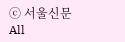ⓒ 서울신문 All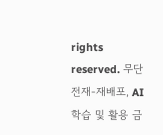rights reserved. 무단 전재-재배포, AI 학습 및 활용 금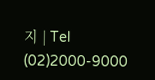지 | Tel (02)2000-9000